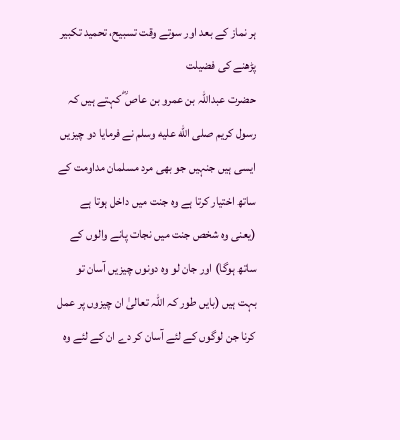ہر نماز کے بعد اور سوتے وقت تسبیح، تحمید تکبیر پڑھنے کی فضیلت
حضرت عبداللہ بن عمرو بن عاص ؓ کہتے ہیں کہ رسول کریم صلى الله عليه وسلم نے فرمایا دو چیزیں ایسی ہیں جنہیں جو بھی مرد مسلمان مداومت کے ساتھ اختیار کرتا ہے وہ جنت میں داخل ہوتا ہے (یعنی وہ شخص جنت میں نجات پانے والوں کے ساتھ ہوگا) اور جان لو وہ دونوں چیزیں آسان تو بہت ہیں (بایں طور کہ اللہ تعالیٰ ان چیزوں پر عمل کرنا جن لوگوں کے لئے آسان کر دے ان کے لئے وہ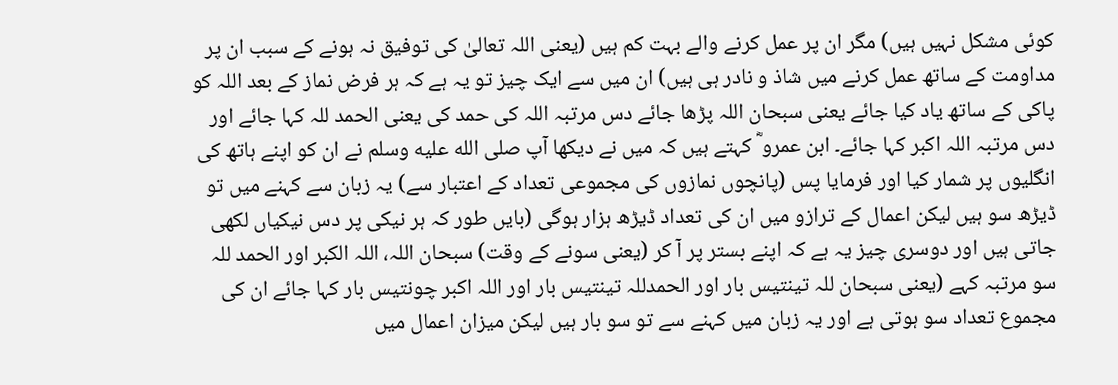کوئی مشکل نہیں ہیں) مگر ان پر عمل کرنے والے بہت کم ہیں (یعنی اللہ تعالیٰ کی توفیق نہ ہونے کے سبب ان پر مداومت کے ساتھ عمل کرنے میں شاذ و نادر ہی ہیں) ان میں سے ایک چیز تو یہ ہے کہ ہر فرض نماز کے بعد اللہ کو پاکی کے ساتھ یاد کیا جائے یعنی سبحان اللہ پڑھا جائے دس مرتبہ اللہ کی حمد کی یعنی الحمد للہ کہا جائے اور دس مرتبہ اللہ اکبر کہا جائے۔ ابن عمرو ؓ کہتے ہیں کہ میں نے دیکھا آپ صلى الله عليه وسلم نے ان کو اپنے ہاتھ کی انگلیوں پر شمار کیا اور فرمایا پس (پانچوں نمازوں کی مجموعی تعداد کے اعتبار سے) یہ زبان سے کہنے میں تو ڈیڑھ سو ہیں لیکن اعمال کے ترازو میں ان کی تعداد ڈیڑھ ہزار ہوگی (بایں طور کہ ہر نیکی پر دس نیکیاں لکھی جاتی ہیں اور دوسری چیز یہ ہے کہ اپنے بستر پر آ کر (یعنی سونے کے وقت) سبحان اللہ، اللہ الکبر اور الحمد للہ سو مرتبہ کہے (یعنی سبحان للہ تینتیس بار اور الحمدللہ تینتیس بار اور اللہ اکبر چونتیس بار کہا جائے ان کی مجموع تعداد سو ہوتی ہے اور یہ زبان میں کہنے سے تو سو بار ہیں لیکن میزان اعمال میں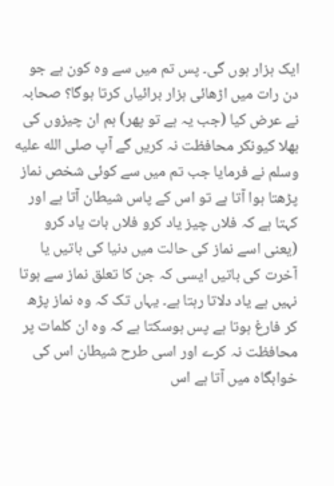ایک ہزار ہوں گی۔ پس تم میں سے وہ کون ہے جو دن رات میں اڑھائی ہزار برائیاں کرتا ہوگا؟ صحابہ نے عرض کیا (جب یہ ہے تو پھر) ہم ان چیزوں کی بھلا کیونکر محافظت نہ کریں گے آپ صلى الله عليه وسلم نے فرمایا جب تم میں سے کوئی شخص نماز پڑھتا ہوا آتا ہے تو اس کے پاس شیطان آتا ہے اور کہتا ہے کہ فلاں چیز یاد کرو فلاں بات یاد کرو (یعنی اسے نماز کی حالت میں دنیا کی باتیں یا آخرت کی باتیں ایسی کہ جن کا تعلق نماز سے ہوتا نہیں ہے یاد دلاتا رہتا ہے۔ یہاں تک کہ وہ نماز پڑھ کر فارغ ہوتا ہے پس ہوسکتا ہے کہ وہ ان کلمات پر محافظت نہ کرے اور اسی طرح شیطان اس کی خوابگاہ میں آتا ہے اس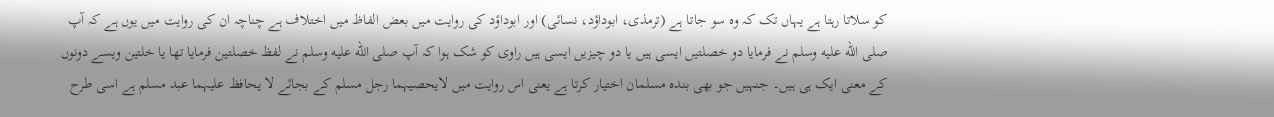کو سلاتا رہتا ہے یہاں تک کہ وہ سو جاتا ہے (ترمذی، ابوداؤد، نسائی) اور ابوداؤد کی روایت میں بعض الفاظ میں اختلاف ہے چناچہ ان کی روایت میں یوں ہے کہ آپ صلى الله عليه وسلم نے فرمایا دو خصلتیں ایسی ہیں یا دو چیزیں ایسی ہیں راوی کو شک ہوا کہ آپ صلى الله عليه وسلم نے لفظ خصلتین فرمایا تھا یا خلتین ویسے دونوں کے معنی ایک ہی ہیں۔ جنہیں جو بھی بندہ مسلمان اختیار کرتا ہے یعنی اس روایت میں لایحصیہما رجل مسلم کے بجائے لا یحافظ علیہما عبد مسلم ہے اسی طرح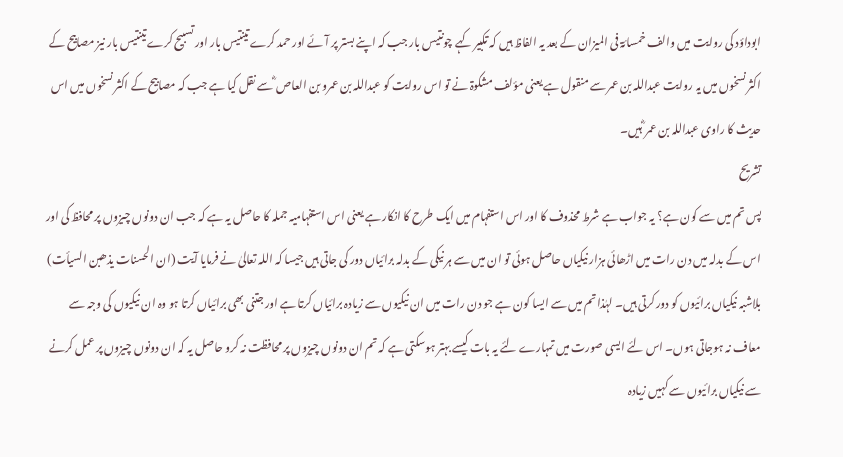ابوداؤد کی روایت میں والف خمسائۃ فی المیزان کے بعد یہ الفاظ ہیں کہ تکبیر کہے چونتیس بار جب کہ اپنے بستر پر آئے اور حمد کرے تینتیس بار اور تسبیح کرے تینتیس بار نیز مصابیح کے اکثر نسخوں میں یہ روایت عبداللہ بن عمر سے منقول ہے یعنی مؤلف مشکوۃ نے تو اس روایت کو عبداللہ بن عمرو بن العاص ؓ سے نقل کیا ہے جب کہ مصابیح کے اکثر نسخوں میں اس حدیث کا راوی عبداللہ بن عمر ؓ ہیں۔
تشریح
پس تم میں سے کون ہے؟ یہ جواب ہے شرط محذوف کا اور اس استفہام میں ایک طرح کا انکار ہے یعنی اس استفہامیہ جملہ کا حاصل یہ ہے کہ جب ان دونوں چیزوں پر محافظ کی اور اس کے بدلہ میں دن رات میں اڑھائی ہزار نیکیاں حاصل ہوئی تو ان میں سے ہر نیکی کے بدلہ برائیاں دور کی جاتی ہیں جیسا کہ اللہ تعالیٰ نے فرمایا آیت (ان الحسنات یذھبن السیأت) بلاشبہ نیکیاں برائیوں کو دور کرتی ہیں۔ لہٰذا تم میں سے ایسا کون ہے جو دن رات میں ان نیکیوں سے زیادہ برائیاں کرتا ہے اور جتنی بھی برائیاں کرتا ہو وہ ان نیکیوں کی وجہ سے معاف نہ ہوجاتی ہوں۔ اس لئے ایسی صورت میں تمہارے لئے یہ بات کیسے بہتر ہوسکتی ہے کہ تم ان دونوں چیزوں پر محافظت نہ کرو حاصل یہ کہ ان دونوں چیزوں پر عمل کرنے سے نیکیاں برائیوں سے کہیں زیادہ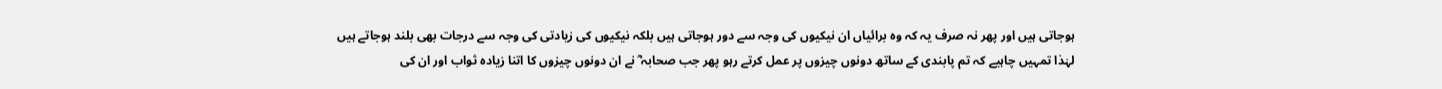ہوجاتی ہیں اور پھر نہ صرف یہ کہ وہ برائیاں ان نیکیوں کی وجہ سے دور ہوجاتی ہیں بلکہ نیکیوں کی زیادتی کی وجہ سے درجات بھی بلند ہوجاتے ہیں لہٰذا تمہیں چاہیے کہ تم پابندی کے ساتھ دونوں چیزوں پر عمل کرتے رہو پھر جب صحابہ ؓ نے ان دونوں چیزوں کا اتنا زیادہ ثواب اور ان کی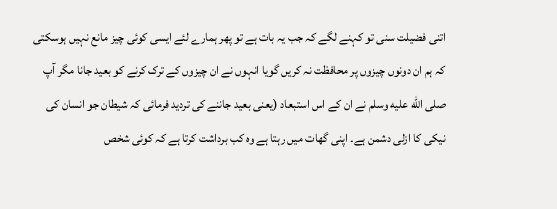اتنی فضیلت سنی تو کہنے لگے کہ جب یہ بات ہے تو پھر ہمارے لئے ایسی کوئی چیز مانع نہیں ہوسکتی کہ ہم ان دونوں چیزوں پر محافظت نہ کریں گویا انہوں نے ان چیزوں کے ترک کرنے کو بعید جانا مگر آپ صلى الله عليه وسلم نے ان کے اس استبعاد (یعنی بعید جاننے کی تردید فرمائی کہ شیطان جو انسان کی نیکی کا ازلی دشمن ہے۔ اپنی گھات میں رہتا ہے وہ کب برداشت کرتا ہے کہ کوئی شخص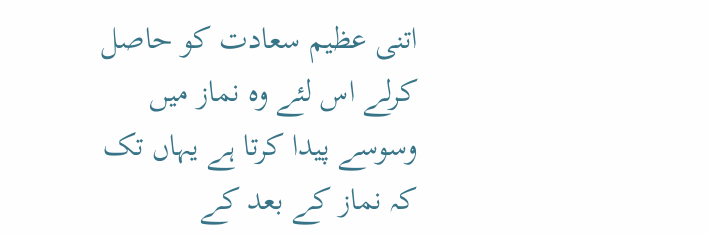اتنی عظیم سعادت کو حاصل کرلے اس لئے وہ نماز میں وسوسے پیدا کرتا ہے یہاں تک کہ نماز کے بعد کے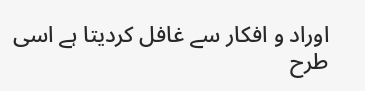اوراد و افکار سے غافل کردیتا ہے اسی طرح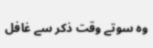وہ سوتے وقت ذکر سے غافل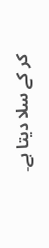کر کے سلا دیتا ہے۔